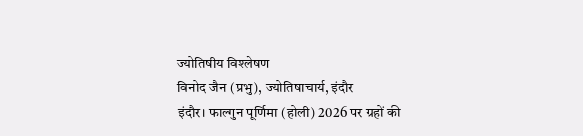ज्योतिषीय विश्लेषण
विनोद जैन (प्रभु), ज्योतिषाचार्य, इंदौर
इंदौर। फाल्गुन पूर्णिमा (होली) 2026 पर ग्रहों की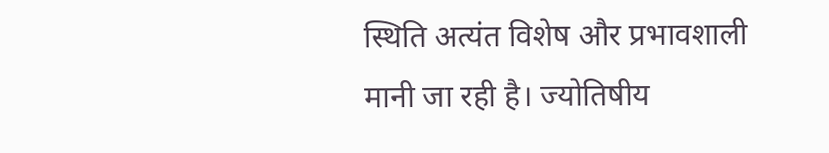स्थिति अत्यंत विशेष और प्रभावशाली मानी जा रही है। ज्योतिषीय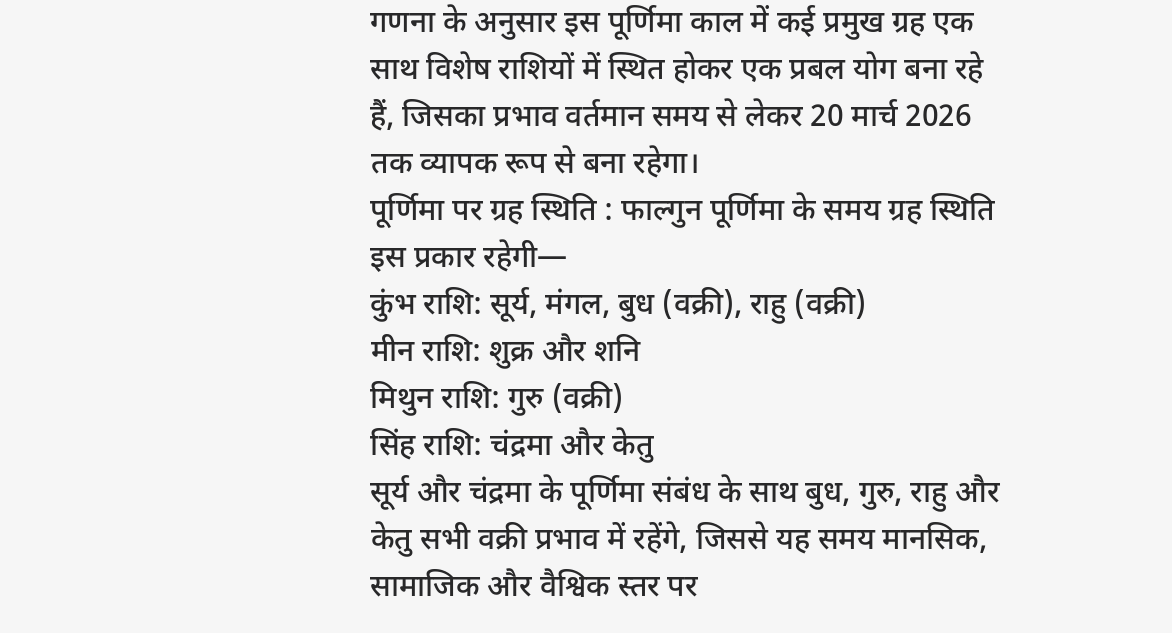गणना के अनुसार इस पूर्णिमा काल में कई प्रमुख ग्रह एक साथ विशेष राशियों में स्थित होकर एक प्रबल योग बना रहे हैं, जिसका प्रभाव वर्तमान समय से लेकर 20 मार्च 2026 तक व्यापक रूप से बना रहेगा।
पूर्णिमा पर ग्रह स्थिति : फाल्गुन पूर्णिमा के समय ग्रह स्थिति इस प्रकार रहेगी—
कुंभ राशि: सूर्य, मंगल, बुध (वक्री), राहु (वक्री)
मीन राशि: शुक्र और शनि
मिथुन राशि: गुरु (वक्री)
सिंह राशि: चंद्रमा और केतु
सूर्य और चंद्रमा के पूर्णिमा संबंध के साथ बुध, गुरु, राहु और केतु सभी वक्री प्रभाव में रहेंगे, जिससे यह समय मानसिक, सामाजिक और वैश्विक स्तर पर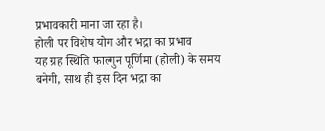प्रभावकारी माना जा रहा है।
होली पर विशेष योग और भद्रा का प्रभाव
यह ग्रह स्थिति फाल्गुन पूर्णिमा (होली) के समय बनेगी, साथ ही इस दिन भद्रा का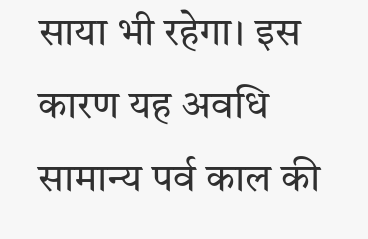साया भी रहेगा। इस कारण यह अवधि सामान्य पर्व काल की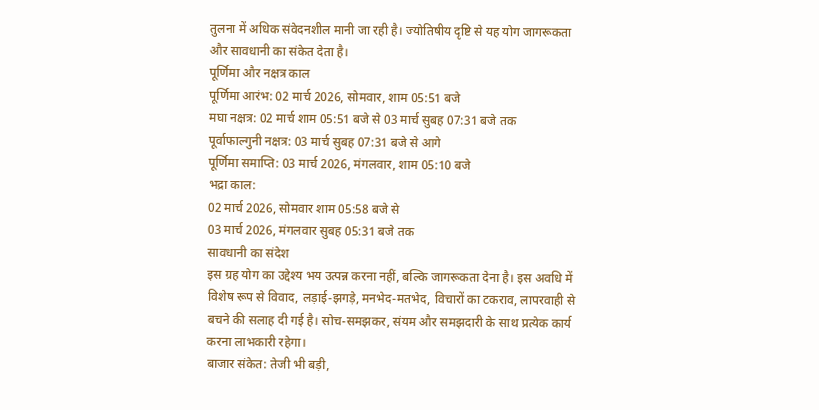तुलना में अधिक संवेदनशील मानी जा रही है। ज्योतिषीय दृष्टि से यह योग जागरूकता और सावधानी का संकेत देता है।
पूर्णिमा और नक्षत्र काल
पूर्णिमा आरंभ: 02 मार्च 2026, सोमवार, शाम 05:51 बजे
मघा नक्षत्र: 02 मार्च शाम 05:51 बजे से 03 मार्च सुबह 07:31 बजे तक
पूर्वाफाल्गुनी नक्षत्र: 03 मार्च सुबह 07:31 बजे से आगे
पूर्णिमा समाप्ति: 03 मार्च 2026, मंगलवार, शाम 05:10 बजे
भद्रा काल:
02 मार्च 2026, सोमवार शाम 05:58 बजे से
03 मार्च 2026, मंगलवार सुबह 05:31 बजे तक
सावधानी का संदेश
इस ग्रह योग का उद्देश्य भय उत्पन्न करना नहीं, बल्कि जागरूकता देना है। इस अवधि में विशेष रूप से विवाद, लड़ाई-झगड़े, मनभेद-मतभेद, विचारों का टकराव, लापरवाही से बचने की सलाह दी गई है। सोच-समझकर, संयम और समझदारी के साथ प्रत्येक कार्य करना लाभकारी रहेगा।
बाजार संकेत: तेजी भी बड़ी,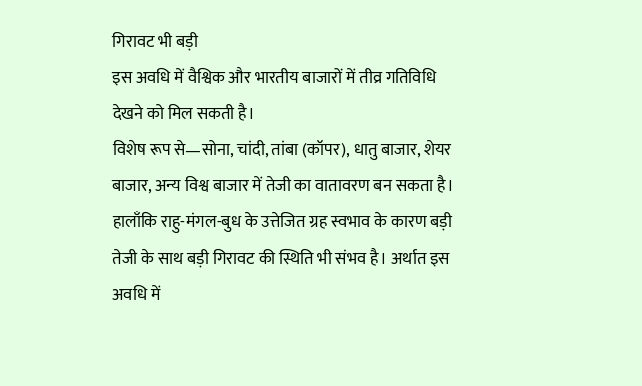गिरावट भी बड़ी
इस अवधि में वैश्विक और भारतीय बाजारों में तीव्र गतिविधि देखने को मिल सकती है।
विशेष रूप से—सोना, चांदी, तांबा (कॉपर), धातु बाजार, शेयर बाजार, अन्य विश्व बाजार में तेजी का वातावरण बन सकता है। हालाँकि राहु-मंगल-बुध के उत्तेजित ग्रह स्वभाव के कारण बड़ी तेजी के साथ बड़ी गिरावट की स्थिति भी संभव है। अर्थात इस अवधि में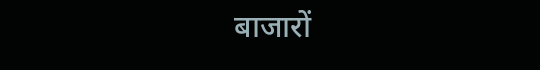बाजारों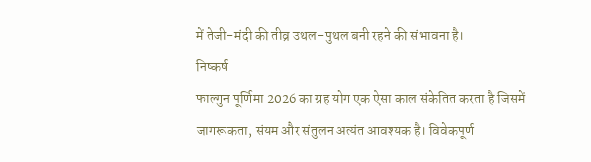में तेजी-मंदी की तीव्र उथल-पुथल बनी रहने की संभावना है।
निष्कर्ष
फाल्गुन पूर्णिमा 2026 का ग्रह योग एक ऐसा काल संकेतित करता है जिसमें जागरूकता, संयम और संतुलन अत्यंत आवश्यक है। विवेकपूर्ण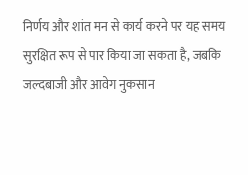निर्णय और शांत मन से कार्य करने पर यह समय सुरक्षित रूप से पार किया जा सकता है, जबकि जल्दबाजी और आवेग नुकसान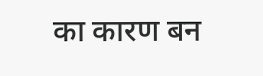का कारण बन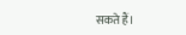सकते हैं।